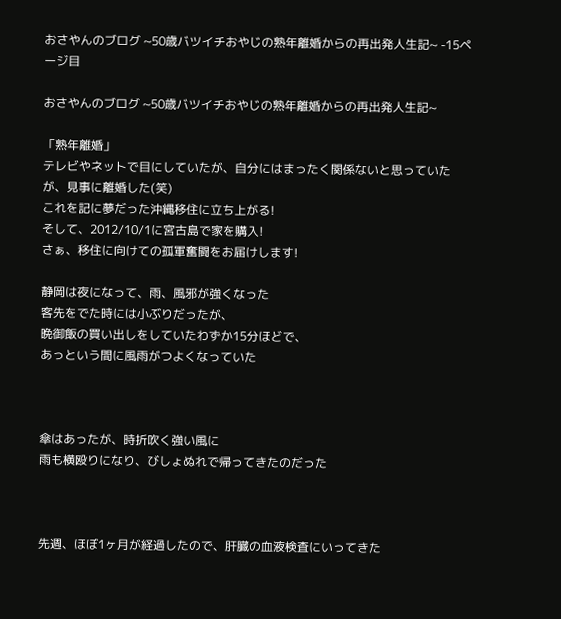おさやんのブログ ~50歳バツイチおやじの熟年離婚からの再出発人生記~ -15ページ目

おさやんのブログ ~50歳バツイチおやじの熟年離婚からの再出発人生記~

「熟年離婚」
テレビやネットで目にしていたが、自分にはまったく関係ないと思っていたが、見事に離婚した(笑)
これを記に夢だった沖縄移住に立ち上がる!
そして、2012/10/1に宮古島で家を購入!
さぁ、移住に向けての孤軍奮闘をお届けします!

静岡は夜になって、雨、風邪が強くなった
客先をでた時には小ぶりだったが、
晩御飯の買い出しをしていたわずか15分ほどで、
あっという間に風雨がつよくなっていた



傘はあったが、時折吹く強い風に
雨も横殴りになり、びしょぬれで帰ってきたのだった



先週、ほぼ1ヶ月が経過したので、肝臓の血液検査にいってきた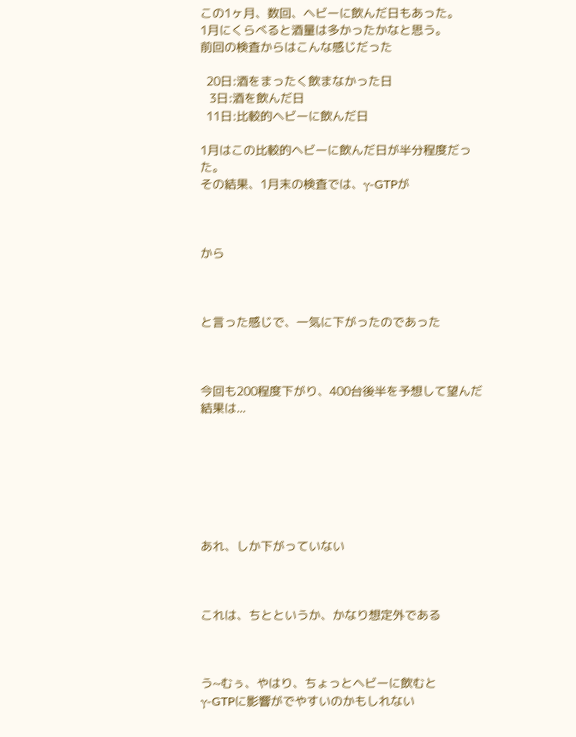この1ヶ月、数回、ヘビーに飲んだ日もあった。
1月にくらべると酒量は多かったかなと思う。
前回の検査からはこんな感じだった

  20日:酒をまったく飲まなかった日
   3日:酒を飲んだ日
  11日:比較的ヘビーに飲んだ日

1月はこの比較的ヘビーに飲んだ日が半分程度だった。
その結果、1月末の検査では、γ-GTPが



から



と言った感じで、一気に下がったのであった



今回も200程度下がり、400台後半を予想して望んだ結果は...







あれ、しか下がっていない



これは、ちとというか、かなり想定外である



う~むぅ、やはり、ちょっとヘビーに飲むと
γ-GTPに影響がでやすいのかもしれない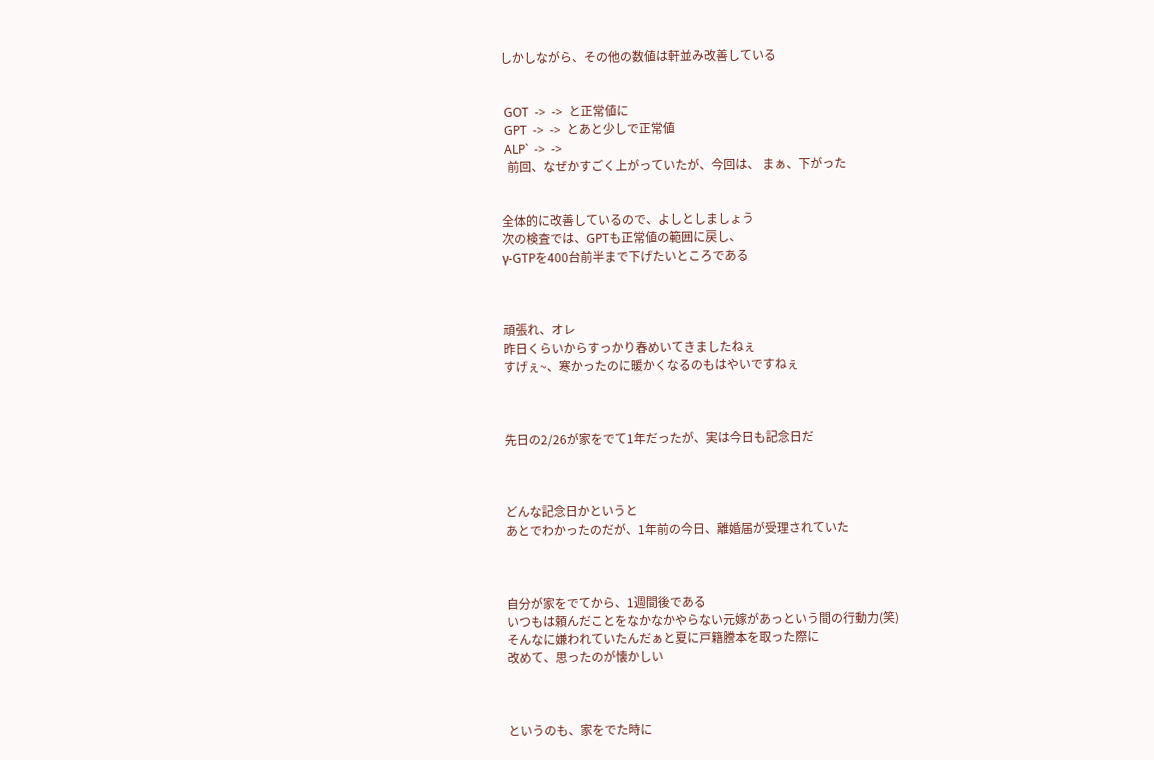しかしながら、その他の数値は軒並み改善している


 GOT  ->  ->  と正常値に
 GPT  ->  ->  とあと少しで正常値
 ALP`  ->  ->
  前回、なぜかすごく上がっていたが、今回は、 まぁ、下がった


全体的に改善しているので、よしとしましょう
次の検査では、GPTも正常値の範囲に戻し、
γ-GTPを400台前半まで下げたいところである



頑張れ、オレ
昨日くらいからすっかり春めいてきましたねぇ
すげぇ~、寒かったのに暖かくなるのもはやいですねぇ



先日の2/26が家をでて1年だったが、実は今日も記念日だ



どんな記念日かというと
あとでわかったのだが、1年前の今日、離婚届が受理されていた



自分が家をでてから、1週間後である
いつもは頼んだことをなかなかやらない元嫁があっという間の行動力(笑)
そんなに嫌われていたんだぁと夏に戸籍謄本を取った際に
改めて、思ったのが懐かしい



というのも、家をでた時に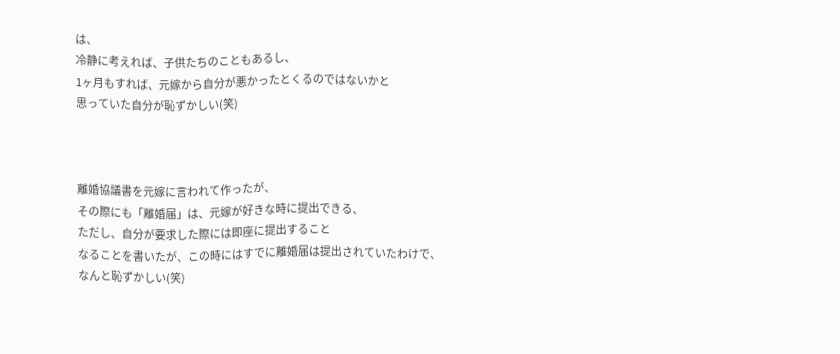は、
冷静に考えれば、子供たちのこともあるし、
1ヶ月もすれば、元嫁から自分が悪かったとくるのではないかと
思っていた自分が恥ずかしい(笑)



離婚協議書を元嫁に言われて作ったが、
その際にも「離婚届」は、元嫁が好きな時に提出できる、
ただし、自分が要求した際には即座に提出すること
なることを書いたが、この時にはすでに離婚届は提出されていたわけで、
なんと恥ずかしい(笑)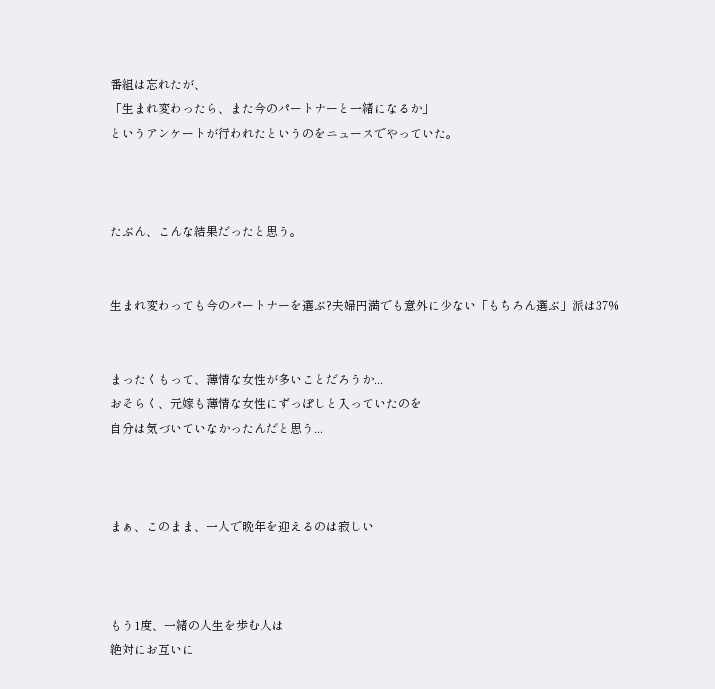番組は忘れたが、
「生まれ変わったら、また今のパートナーと一緒になるか」
というアンケートが行われたというのをニュースでやっていた。



たぶん、こんな結果だったと思う。


生まれ変わっても今のパートナーを選ぶ?夫婦円満でも意外に少ない「もちろん選ぶ」派は37%


まったくもって、薄情な女性が多いことだろうか...
おそらく、元嫁も薄情な女性にずっぽしと入っていたのを
自分は気づいていなかったんだと思う...



まぁ、このまま、一人で晩年を迎えるのは寂しい



もう1度、一緒の人生を歩む人は
絶対にお互いに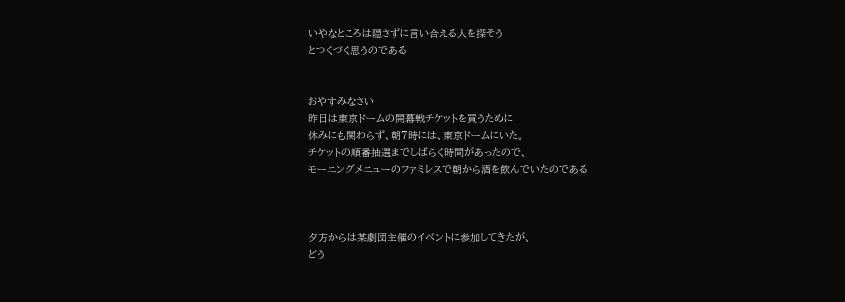いやなところは隠さずに言い合える人を探そう
とつくづく思うのである


おやすみなさい
昨日は東京ドームの開幕戦チケットを買うために
休みにも関わらず、朝7時には、東京ドームにいた。
チケットの順番抽選までしばらく時間があったので、
モーニングメニューのファミレスで朝から酒を飲んでいたのである



夕方からは某劇団主催のイベントに参加してきたが、
どう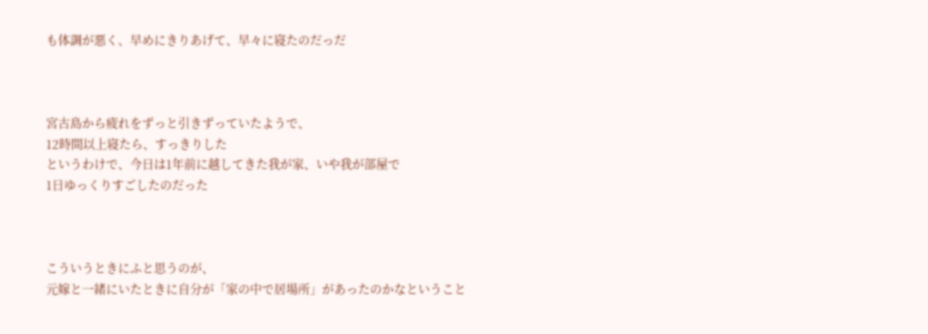も体調が悪く、早めにきりあげて、早々に寝たのだっだ



宮古島から疲れをずっと引きずっていたようで、
12時間以上寝たら、すっきりした
というわけで、今日は1年前に越してきた我が家、いや我が部屋で
1日ゆっくりすごしたのだった



こういうときにふと思うのが、
元嫁と一緒にいたときに自分が「家の中で居場所」があったのかなということ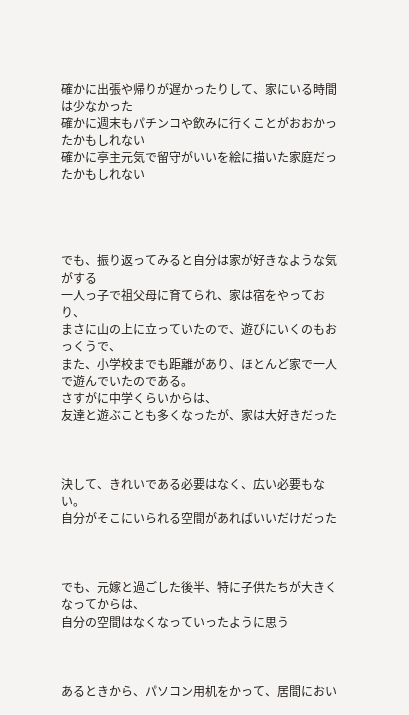確かに出張や帰りが遅かったりして、家にいる時間は少なかった
確かに週末もパチンコや飲みに行くことがおおかったかもしれない
確かに亭主元気で留守がいいを絵に描いた家庭だったかもしれない




でも、振り返ってみると自分は家が好きなような気がする
一人っ子で祖父母に育てられ、家は宿をやっており、
まさに山の上に立っていたので、遊びにいくのもおっくうで、
また、小学校までも距離があり、ほとんど家で一人で遊んでいたのである。
さすがに中学くらいからは、
友達と遊ぶことも多くなったが、家は大好きだった



決して、きれいである必要はなく、広い必要もない。
自分がそこにいられる空間があればいいだけだった



でも、元嫁と過ごした後半、特に子供たちが大きくなってからは、
自分の空間はなくなっていったように思う



あるときから、パソコン用机をかって、居間におい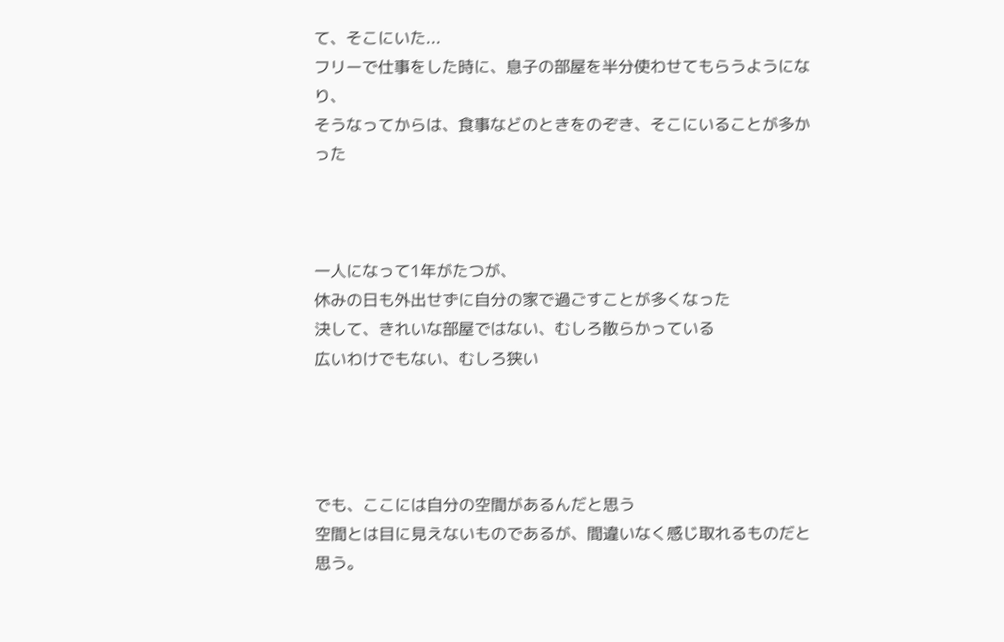て、そこにいた...
フリーで仕事をした時に、息子の部屋を半分使わせてもらうようになり、
そうなってからは、食事などのときをのぞき、そこにいることが多かった



一人になって1年がたつが、
休みの日も外出せずに自分の家で過ごすことが多くなった
決して、きれいな部屋ではない、むしろ散らかっている
広いわけでもない、むしろ狭い




でも、ここには自分の空間があるんだと思う
空間とは目に見えないものであるが、間違いなく感じ取れるものだと思う。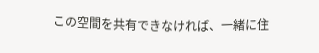この空間を共有できなければ、一緒に住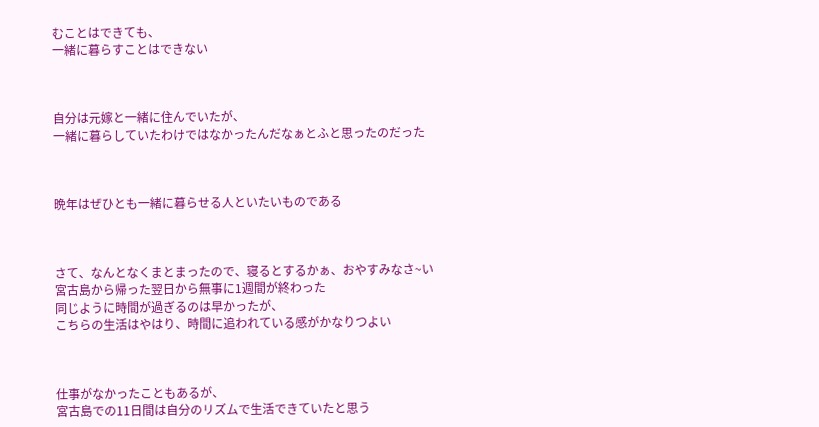むことはできても、
一緒に暮らすことはできない



自分は元嫁と一緒に住んでいたが、
一緒に暮らしていたわけではなかったんだなぁとふと思ったのだった



晩年はぜひとも一緒に暮らせる人といたいものである



さて、なんとなくまとまったので、寝るとするかぁ、おやすみなさ~い
宮古島から帰った翌日から無事に1週間が終わった
同じように時間が過ぎるのは早かったが、
こちらの生活はやはり、時間に追われている感がかなりつよい



仕事がなかったこともあるが、
宮古島での11日間は自分のリズムで生活できていたと思う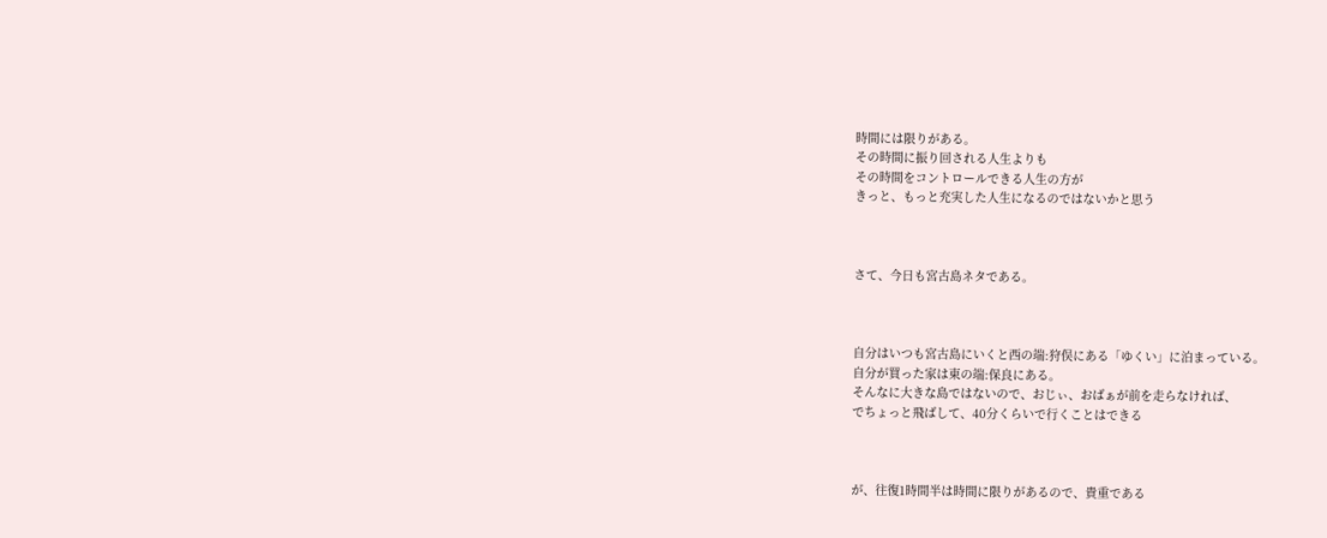時間には限りがある。
その時間に振り回される人生よりも
その時間をコントロールできる人生の方が
きっと、もっと充実した人生になるのではないかと思う



さて、今日も宮古島ネタである。



自分はいつも宮古島にいくと西の端:狩俣にある「ゆくい」に泊まっている。
自分が買った家は東の端:保良にある。
そんなに大きな島ではないので、おじぃ、おばぁが前を走らなければ、
でちょっと飛ばして、40分くらいで行くことはできる



が、往復1時間半は時間に限りがあるので、貴重である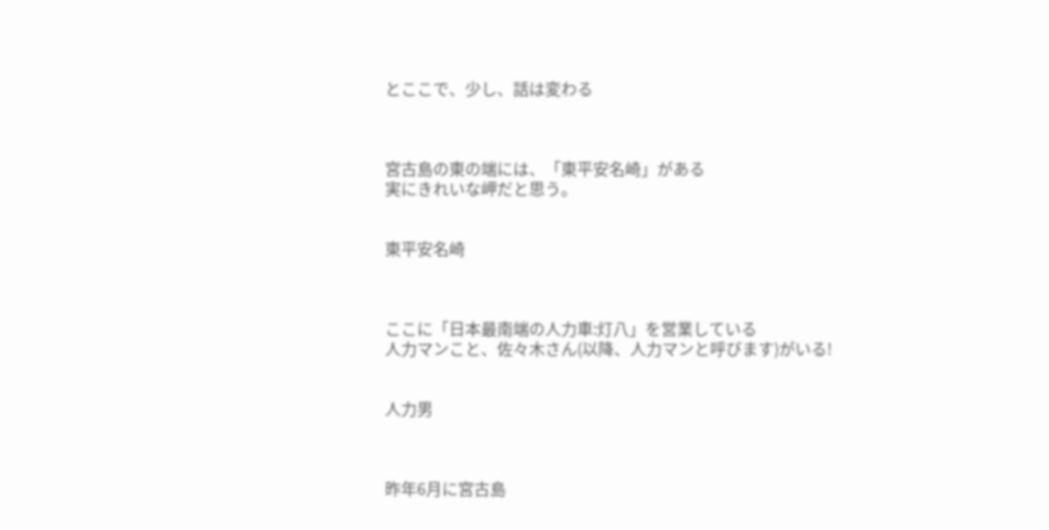とここで、少し、話は変わる



宮古島の東の端には、「東平安名崎」がある
実にきれいな岬だと思う。


東平安名崎



ここに「日本最南端の人力車:灯八」を営業している
人力マンこと、佐々木さん(以降、人力マンと呼びます)がいる!


人力男



昨年6月に宮古島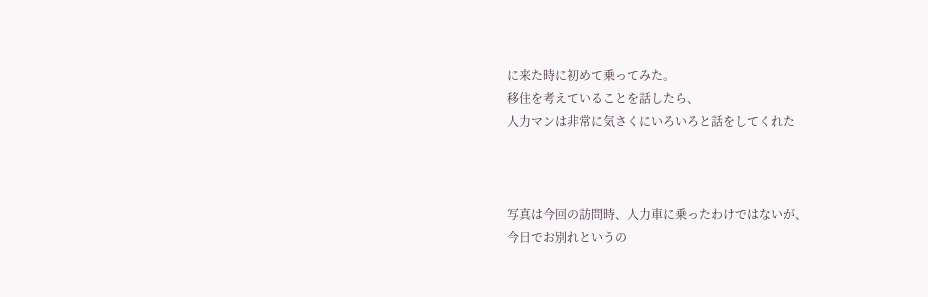に来た時に初めて乗ってみた。
移住を考えていることを話したら、
人力マンは非常に気さくにいろいろと話をしてくれた



写真は今回の訪問時、人力車に乗ったわけではないが、
今日でお別れというの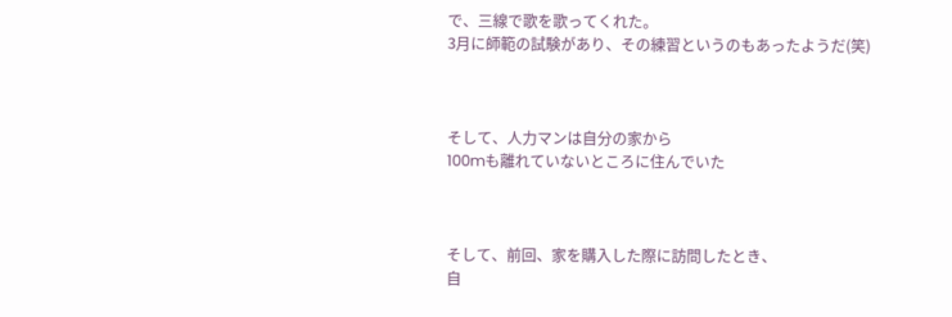で、三線で歌を歌ってくれた。
3月に師範の試験があり、その練習というのもあったようだ(笑)



そして、人力マンは自分の家から
100mも離れていないところに住んでいた



そして、前回、家を購入した際に訪問したとき、
自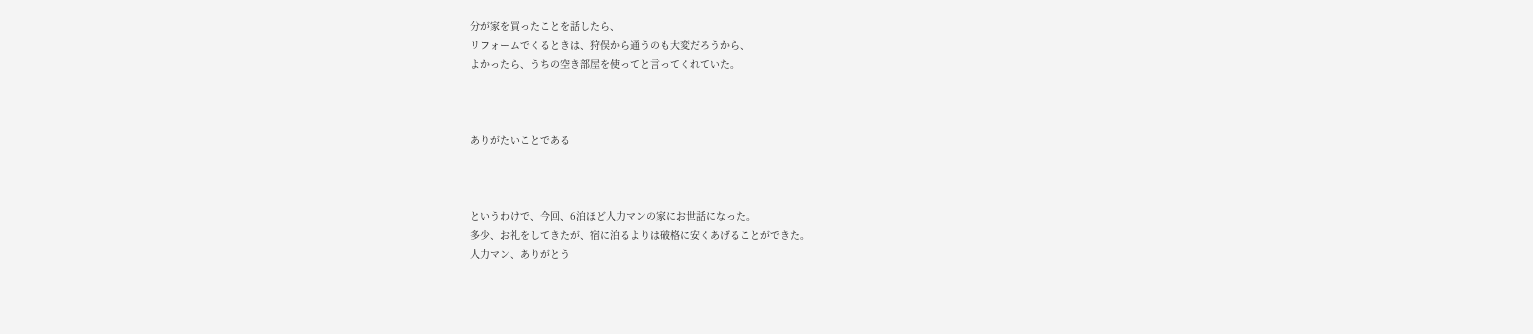分が家を買ったことを話したら、
リフォームでくるときは、狩俣から通うのも大変だろうから、
よかったら、うちの空き部屋を使ってと言ってくれていた。



ありがたいことである



というわけで、今回、6泊ほど人力マンの家にお世話になった。
多少、お礼をしてきたが、宿に泊るよりは破格に安くあげることができた。
人力マン、ありがとう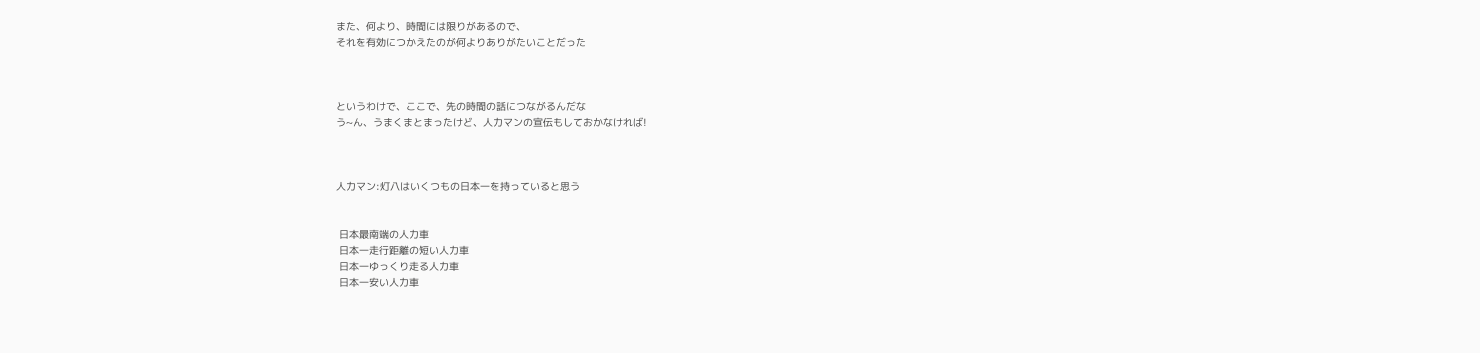また、何より、時間には限りがあるので、
それを有効につかえたのが何よりありがたいことだった



というわけで、ここで、先の時間の話につながるんだな
う~ん、うまくまとまったけど、人力マンの宣伝もしておかなければ!



人力マン:灯八はいくつもの日本一を持っていると思う


 日本最南端の人力車
 日本一走行距離の短い人力車
 日本一ゆっくり走る人力車
 日本一安い人力車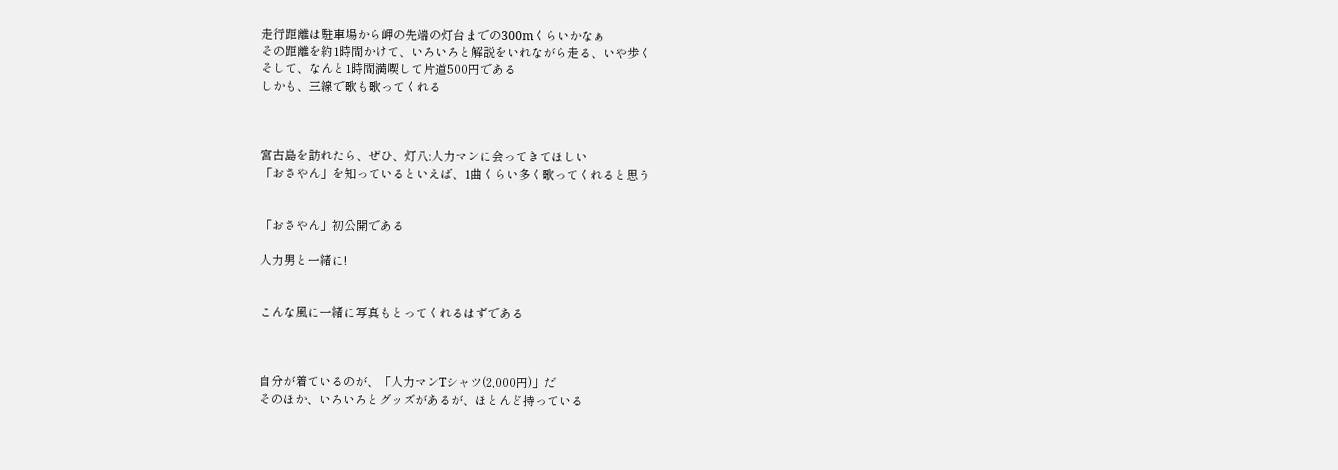走行距離は駐車場から岬の先端の灯台までの300mくらいかなぁ
その距離を約1時間かけて、いろいろと解説をいれながら走る、いや歩く
そして、なんと1時間満喫して片道500円である
しかも、三線で歌も歌ってくれる



宮古島を訪れたら、ぜひ、灯八:人力マンに会ってきてほしい
「おさやん」を知っているといえば、1曲くらい多く歌ってくれると思う


「おさやん」初公開である

人力男と一緒に!


こんな風に一緒に写真もとってくれるはずである



自分が着ているのが、「人力マンTシャツ(2,000円)」だ
そのほか、いろいろとグッズがあるが、ほとんど持っている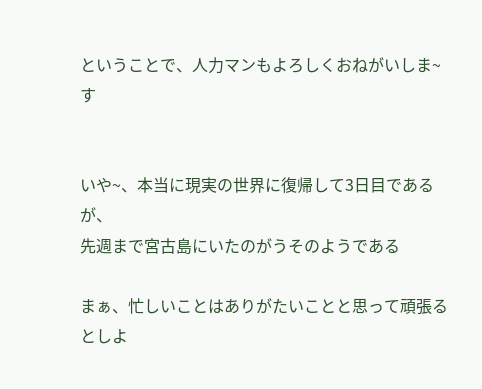ということで、人力マンもよろしくおねがいしま~す


いや~、本当に現実の世界に復帰して3日目であるが、
先週まで宮古島にいたのがうそのようである

まぁ、忙しいことはありがたいことと思って頑張るとしよ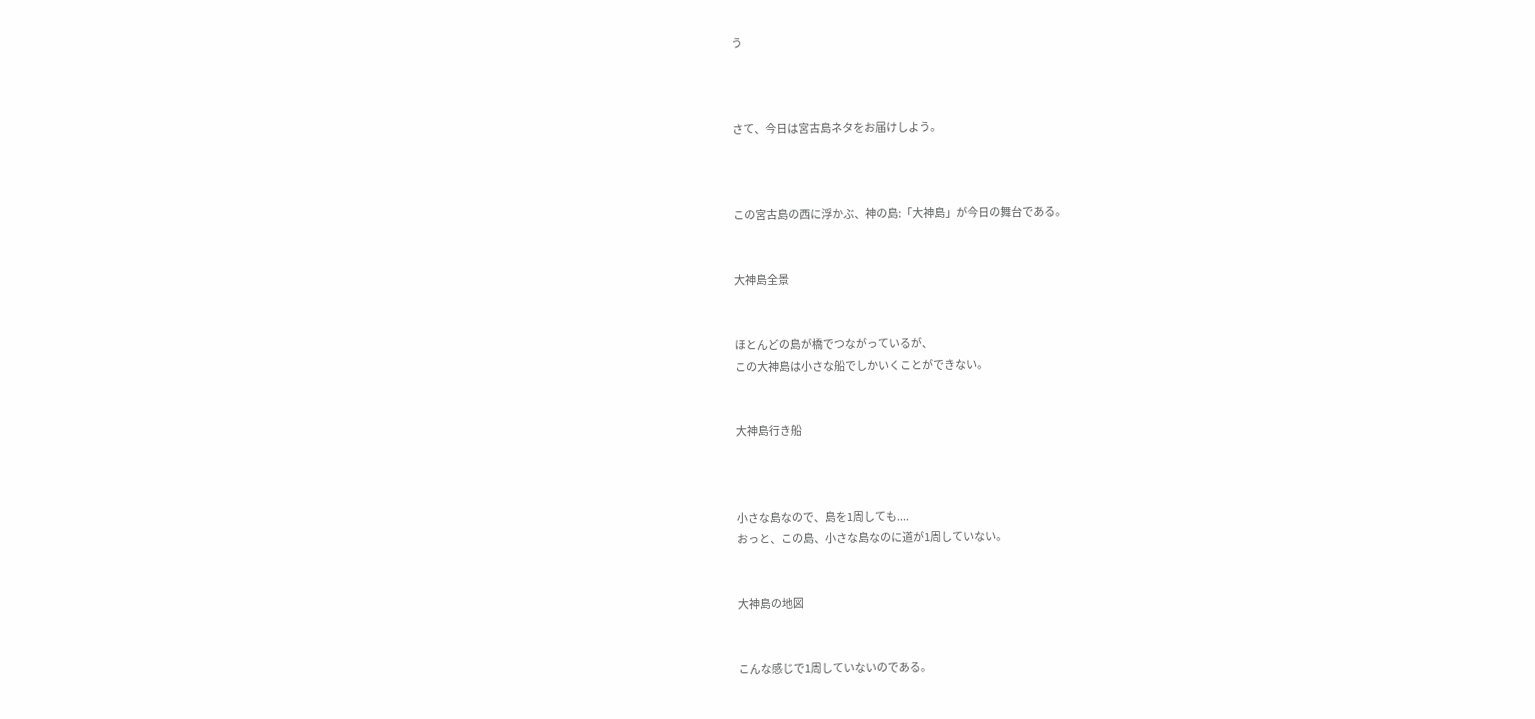う



さて、今日は宮古島ネタをお届けしよう。



この宮古島の西に浮かぶ、神の島:「大神島」が今日の舞台である。


大神島全景


ほとんどの島が橋でつながっているが、
この大神島は小さな船でしかいくことができない。


大神島行き船



小さな島なので、島を1周しても....
おっと、この島、小さな島なのに道が1周していない。


大神島の地図


こんな感じで1周していないのである。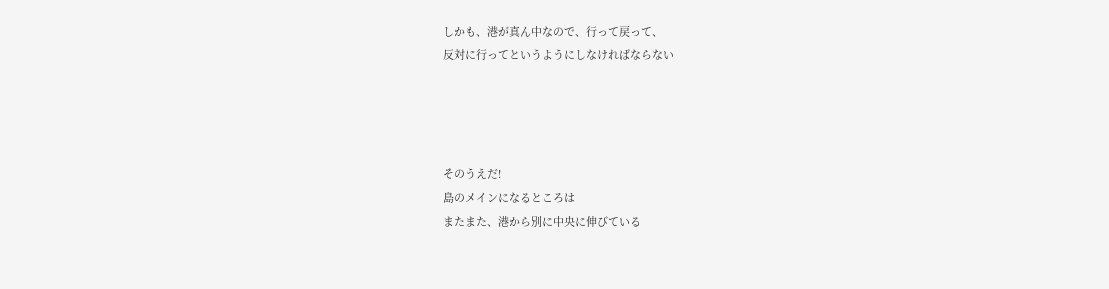しかも、港が真ん中なので、行って戻って、
反対に行ってというようにしなければならない




そのうえだ!
島のメインになるところは
またまた、港から別に中央に伸びている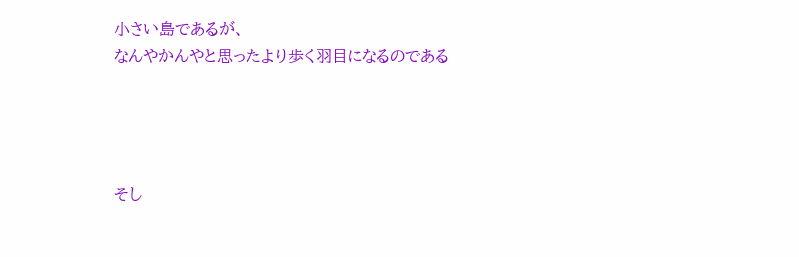小さい島であるが、
なんやかんやと思ったより歩く羽目になるのである




そし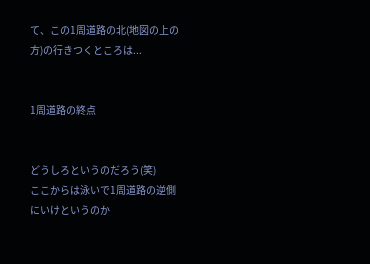て、この1周道路の北(地図の上の方)の行きつくところは...


1周道路の終点


どうしろというのだろう(笑)
ここからは泳いで1周道路の逆側にいけというのか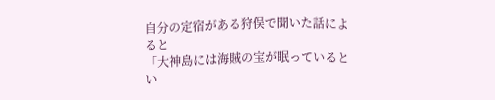自分の定宿がある狩俣で聞いた話によると
「大神島には海賊の宝が眠っているとい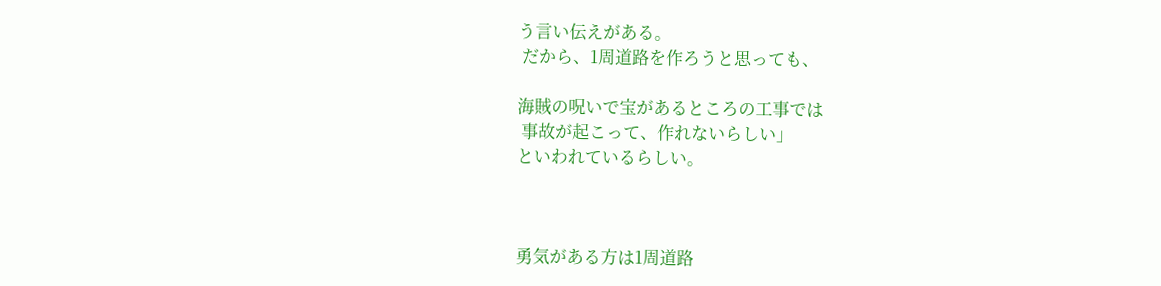う言い伝えがある。
 だから、1周道路を作ろうと思っても、

海賊の呪いで宝があるところの工事では
 事故が起こって、作れないらしい」
といわれているらしい。



勇気がある方は1周道路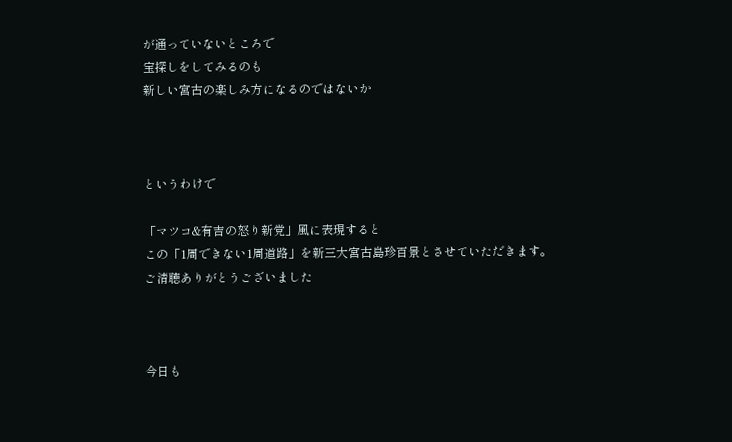が通っていないところで
宝探しをしてみるのも
新しい宮古の楽しみ方になるのではないか



というわけで

「マツコ&有吉の怒り新党」風に表現すると
この「1周できない1周道路」を新三大宮古島珍百景とさせていただきます。
ご清聴ありがとうございました



今日も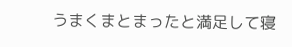うまくまとまったと満足して寝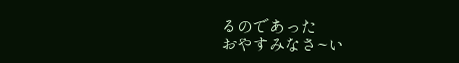るのであった
おやすみなさ~い